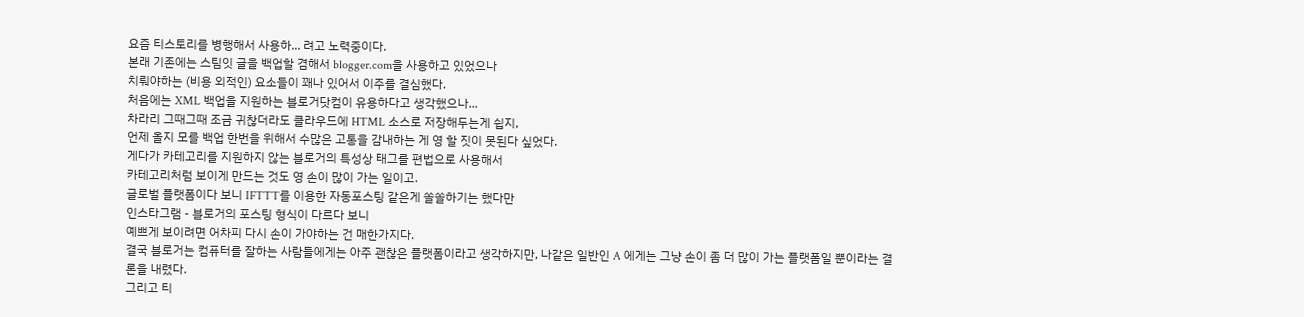요즘 티스토리를 병행해서 사용하... 려고 노력중이다.
본래 기존에는 스팀잇 글을 백업할 겸해서 blogger.com을 사용하고 있었으나
치뤄야하는 (비용 외적인) 요소들이 꽤나 있어서 이주를 결심했다.
처음에는 XML 백업을 지원하는 블로거닷컴이 유용하다고 생각했으나...
차라리 그때그때 조금 귀찮더라도 클라우드에 HTML 소스로 저장해두는게 쉽지,
언제 올지 모를 백업 한번을 위해서 수많은 고통을 감내하는 게 영 할 짓이 못된다 싶었다.
게다가 카테고리를 지원하지 않는 블로거의 특성상 태그를 편법으로 사용해서
카테고리처럼 보이게 만드는 것도 영 손이 많이 가는 일이고.
글로벌 플랫폼이다 보니 IFTTT를 이용한 자동포스팅 같은게 쏠쏠하기는 했다만
인스타그램 - 블로거의 포스팅 형식이 다르다 보니
예쁘게 보이려면 어차피 다시 손이 가야하는 건 매한가지다.
결국 블로거는 컴퓨터를 잘하는 사람들에게는 아주 괜찮은 플랫폼이라고 생각하지만, 나같은 일반인 A 에게는 그냥 손이 좀 더 많이 가는 플랫폼일 뿐이라는 결론을 내렸다.
그리고 티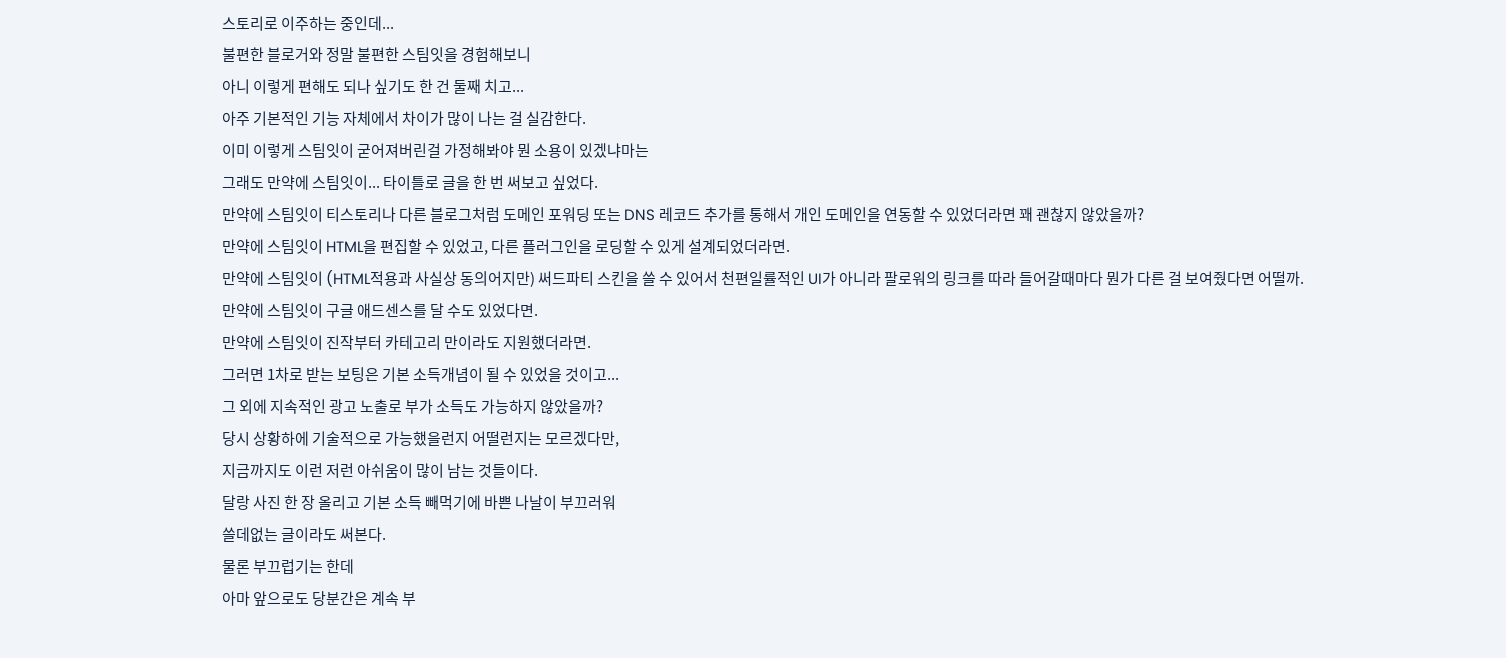스토리로 이주하는 중인데...
불편한 블로거와 정말 불편한 스팀잇을 경험해보니
아니 이렇게 편해도 되나 싶기도 한 건 둘째 치고...
아주 기본적인 기능 자체에서 차이가 많이 나는 걸 실감한다.
이미 이렇게 스팀잇이 굳어져버린걸 가정해봐야 뭔 소용이 있겠냐마는
그래도 만약에 스팀잇이... 타이틀로 글을 한 번 써보고 싶었다.
만약에 스팀잇이 티스토리나 다른 블로그처럼 도메인 포워딩 또는 DNS 레코드 추가를 통해서 개인 도메인을 연동할 수 있었더라면 꽤 괜찮지 않았을까?
만약에 스팀잇이 HTML을 편집할 수 있었고, 다른 플러그인을 로딩할 수 있게 설계되었더라면.
만약에 스팀잇이 (HTML적용과 사실상 동의어지만) 써드파티 스킨을 쓸 수 있어서 천편일률적인 UI가 아니라 팔로워의 링크를 따라 들어갈때마다 뭔가 다른 걸 보여줬다면 어떨까.
만약에 스팀잇이 구글 애드센스를 달 수도 있었다면.
만약에 스팀잇이 진작부터 카테고리 만이라도 지원했더라면.
그러면 1차로 받는 보팅은 기본 소득개념이 될 수 있었을 것이고...
그 외에 지속적인 광고 노출로 부가 소득도 가능하지 않았을까?
당시 상황하에 기술적으로 가능했을런지 어떨런지는 모르겠다만,
지금까지도 이런 저런 아쉬움이 많이 남는 것들이다.
달랑 사진 한 장 올리고 기본 소득 빼먹기에 바쁜 나날이 부끄러워
쓸데없는 글이라도 써본다.
물론 부끄럽기는 한데
아마 앞으로도 당분간은 계속 부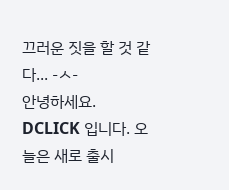끄러운 짓을 할 것 같다... -ㅅ-
안녕하세요. DCLICK 입니다. 오늘은 새로 출시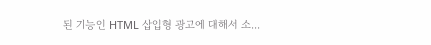된 기능인 HTML 삽입형 광고에 대해서 소...